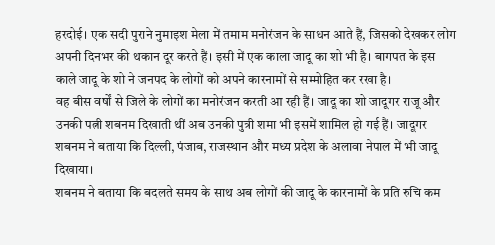हरदोई। एक सदी पुराने नुमाइश मेला में तमाम मनोरंजन के साधन आते हैं, जिसको देखकर लोग अपनी दिनभर की थकान दूर करते हैं। इसी में एक काला जादू का शो भी है। बागपत के इस काले जादू के शो ने जनपद के लोगों को अपने कारनामों से सम्मोहित कर रखा है।
वह बीस वर्षों से जिले के लोगों का मनोरंजन करती आ रही हैं। जादू का शो जादूगर राजू और उनकी पत्नी शबनम दिखाती थीं अब उनकी पुत्री शमा भी इसमें शामिल हो गई हैं। जादूगर शबनम ने बताया कि दिल्ली, पंजाब, राजस्थान और मध्य प्रदेश के अलावा नेपाल में भी जादू दिखाया।
शबनम ने बताया कि बदलते समय के साथ अब लोगों की जादू के कारनामों के प्रति रुचि कम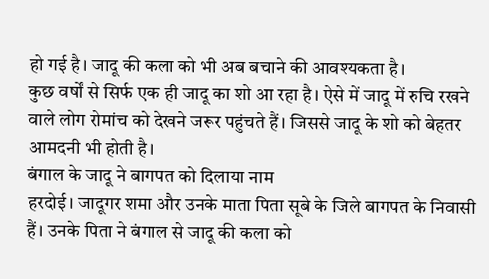हो गई है। जादू की कला को भी अब बचाने की आवश्यकता है।
कुछ वर्षों से सिर्फ एक ही जादू का शो आ रहा है। ऐसे में जादू में रुचि रखने वाले लोग रोमांच को देखने जरूर पहुंचते हैं। जिससे जादू के शो को बेहतर आमदनी भी होती है।
बंगाल के जादू ने बागपत को दिलाया नाम
हरदोई। जादूगर शमा और उनके माता पिता सूबे के जिले बागपत के निवासी हैं। उनके पिता ने बंगाल से जादू की कला को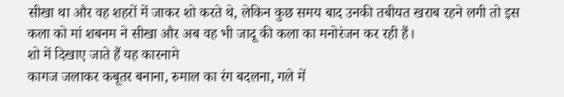सीखा था और वह शहरों में जाकर शो करते थे, लेकिन कुछ समय बाद उनकी तबीयत खराब रहने लगी तो इस कला को मां शबनम ने सीखा और अब वह भी जादू की कला का मनोरंजन कर रही हैं।
शो में दिखाए जाते हैं यह कारनामे
कागज जलाकर कबूतर बनाना, रुमाल का रंग बदलना, गले में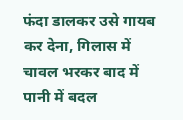फंदा डालकर उसे गायब कर देना, गिलास में चावल भरकर बाद में पानी में बदल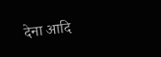देना आदि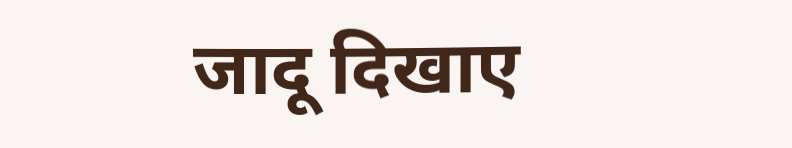जादू दिखाए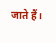जाते हैं।